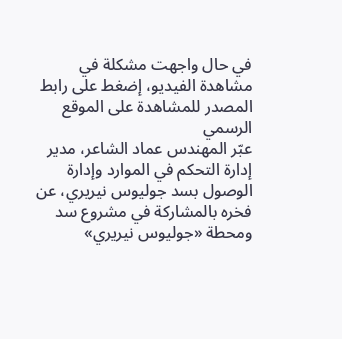في حال واجهت مشكلة في مشاهدة الفيديو، إضغط على رابط المصدر للمشاهدة على الموقع الرسمي
عبّر المهندس عماد الشاعر، مدير إدارة التحكم في الموارد وإدارة الوصول بسد جوليوس نيريري، عن فخره بالمشاركة في مشروع سد ومحطة «جوليوس نيريري»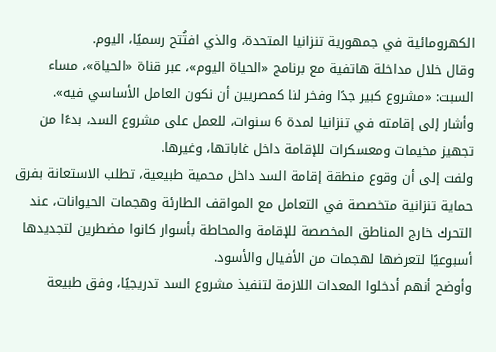الكهرومائية في جمهورية تنزانيا المتحدة، والذي افتُتح رسميًا، اليوم.
وقال خلال مداخلة هاتفية مع برنامج «الحياة اليوم»، عبر قناة «الحياة»، مساء السبت: «مشروع كبير جدًا وفخر لنا كمصريين أن نكون العامل الأساسي فيه».
وأشار إلى إقامته في تنزانيا لمدة 6 سنوات، للعمل على مشروع السد، بدءًا من تجهيز مخيمات ومعسكرات للإقامة داخل غاباتها، وغيرها.
ولفت إلى أن وقوع منطقة إقامة السد داخل محمية طبيعية، تطلب الاستعانة بفرق حماية تنزانية متخصصة في التعامل مع المواقف الطارئة وهجمات الحيوانات، عند التحرك خارج المناطق المخصصة للإقامة والمحاطة بأسوار كانوا مضطرين لتجديدها أسبوعيًا لتعرضها لهجمات من الأفيال والأسود.
وأوضح أنهم أدخلوا المعدات اللازمة لتنفيذ مشروع السد تدريجيًا، وفق طبيعة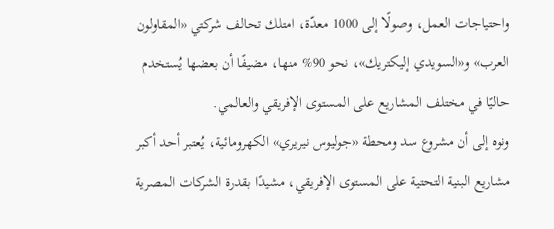واحتياجات العمل، وصولًا إلى 1000 معدّة، امتلك تحالف شركتي «المقاولون العرب» و«السويدي إليكتريك»، نحو 90% منها، مضيفًا أن بعضها يُستخدم حاليًا في مختلف المشاريع على المستوى الإفريقي والعالمي.
ونوه إلى أن مشروع سد ومحطة «جوليوس نيريري» الكهرومائية، يُعتبر أحد أكبر مشاريع البنية التحتية على المستوى الإفريقي، مشيدًا بقدرة الشركات المصرية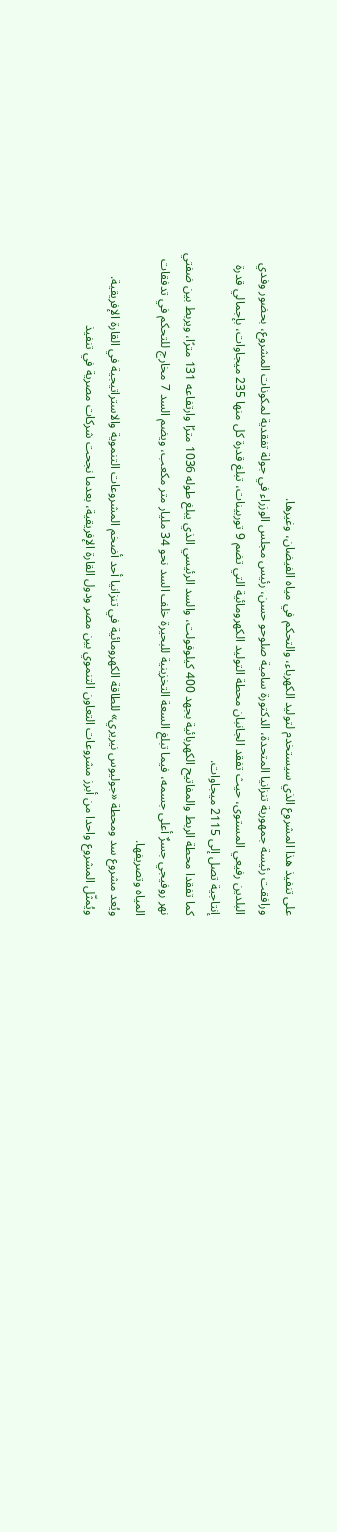على تنفيذ هذا المشروع الذي سيستخدم لتوليد الكهرباء، والتحكم في مياه الفيضان، وغيرها.
ورافقت رئيسة جمهورية تنزانيا المتحدة، الدكتورة سامية صلوحو حسن، رئيس مجلس الوزراء في جولة تفقدية لمكونات المشروع، بحضور وفدي البلدين رفيعي المستوى، حيث تفقد الجانبان محطة التوليد الكهرومائية التي تضم 9 توربينات، تبلغ قدرة كل منها 235 ميجاوات، بإجمالي قدرة إنتاجية تصل إلى 2115 ميجاوات.
كما تفقدا محطة الربط والمفاتيح الكهربائية بجهد 400 كيلوفولت، والسد الرئيسي الذي يبلغ طوله 1036 مترًا وارتفاعه 131 مترًا، ويربط بين ضفتي نهر روفيجي جسرٌ أعلى جسمه، فيما تبلغ السعة التخزينية للبحيرة خلف السد نحو 34 مليار متر مكعب، ويضم السد 7 مخارج للتحكم في تدفقات المياه وتصريفها.
ويُعد مشروع سد ومحطة «جوليوس نيريري» للطاقة الكهرومائية في تنزانيا أحد أضخم المشروعات التنموية والاستراتيجية في القارة الإفريقية.
ويُمثّل المشروع واحدا من أبرز مشروعات التعاون التنموي بين مصر ودول القارة الإفريقية، بعدما نجحت شركات مصرية في تنفيذ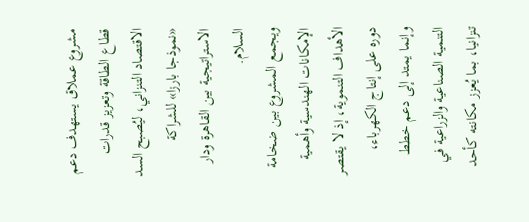مشروع عملاق يستهدف دعم قطاع الطاقة وتعزيز قدرات الاقتصاد التنزاني، ليُصبح السد «نموذجا بارزا» للشراكة الاستراتيجية بين القاهرة ودار السلام.
ويجمع المشروع بين ضخامة الإمكانات الهندسية وأهمية الأهداف التنموية، إذ لا يقتصر دوره على إنتاج الكهرباء، وإنما يمتد إلى دعم خطط التنمية الصناعية والزراعية في تنزانيا، بما يُعزز مكانته كأحد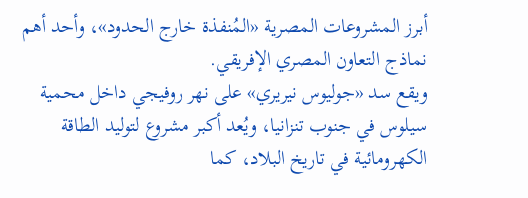أبرز المشروعات المصرية «المُنفذة خارج الحدود»، وأحد أهم نماذج التعاون المصري الإفريقي.
ويقع سد «جوليوس نيريري» على نهر روفيجي داخل محمية سيلوس في جنوب تنزانيا، ويُعد أكبر مشروع لتوليد الطاقة الكهرومائية في تاريخ البلاد، كما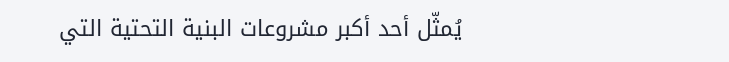يُمثّل أحد أكبر مشروعات البنية التحتية التي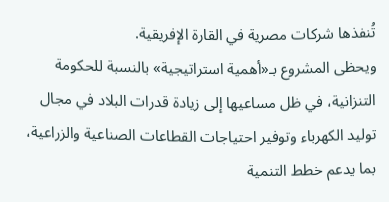تُنفذها شركات مصرية في القارة الإفريقية.
ويحظى المشروع بـ«أهمية استراتيجية» بالنسبة للحكومة التنزانية، في ظل مساعيها إلى زيادة قدرات البلاد في مجال توليد الكهرباء وتوفير احتياجات القطاعات الصناعية والزراعية، بما يدعم خطط التنمية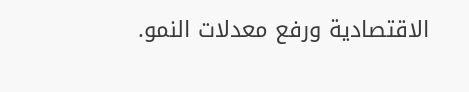الاقتصادية ورفع معدلات النمو.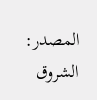المصدر:
الشروق